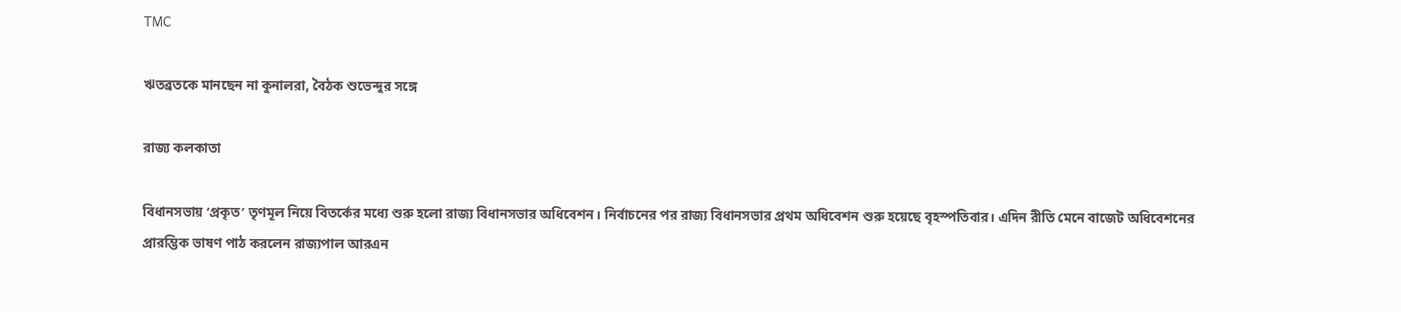TMC

ঋতব্রতকে মানছেন না কুনালরা, বৈঠক শুভেন্দুর সঙ্গে

রাজ্য কলকাতা

বিধানসভায় ‘প্রকৃত’ তৃণমূল নিয়ে বিতর্কের মধ্যে শুরু হলো রাজ্য বিধানসভার অধিবেশন। নির্বাচনের পর রাজ্য বিধানসভার প্রথম অধিবেশন শুরু হয়েছে বৃহস্পতিবার। এদিন রীতি মেনে বাজেট অধিবেশনের প্রারম্ভিক ভাষণ পাঠ করলেন রাজ্যপাল আরএন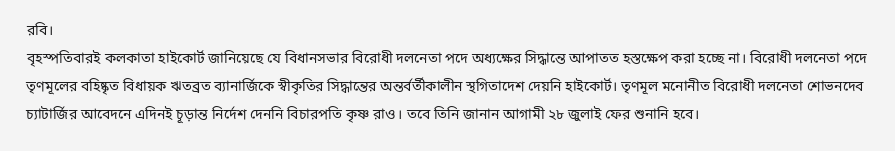রবি।
বৃহস্পতিবারই কলকাতা হাইকোর্ট জানিয়েছে যে বিধানসভার বিরোধী দলনেতা পদে অধ্যক্ষের সিদ্ধান্তে আপাতত হস্তক্ষেপ করা হচ্ছে না। বিরোধী দলনেতা পদে তৃণমূলের বহিষ্কৃত বিধায়ক ঋতব্রত ব্যানার্জিকে স্বীকৃতির সিদ্ধান্তের অন্তর্বর্তীকালীন স্থগিতাদেশ দেয়নি হাইকোর্ট। তৃণমূল মনোনীত বিরোধী দলনেতা শোভনদেব চ্যাটার্জির আবেদনে এদিনই চূড়ান্ত নির্দেশ দেননি বিচারপতি কৃষ্ণ রাও। তবে তিনি জানান আগামী ২৮ জুলাই ফের শুনানি হবে।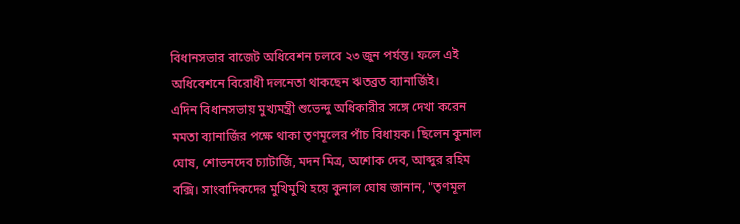বিধানসভার বাজেট অধিবেশন চলবে ২৩ জুন পর্যন্ত। ফলে এই অধিবেশনে বিরোধী দলনেতা থাকছেন ঋতব্রত ব্যানার্জিই।
এদিন বিধানসভায় মুখ্যমন্ত্রী শুভেন্দু অধিকারীর সঙ্গে দেখা করেন মমতা ব্যানার্জির পক্ষে থাকা তৃণমূলের পাঁচ বিধায়ক। ছিলেন কুনাল ঘোষ, শোভনদেব চ্যাটার্জি, মদন মিত্র, অশোক দেব, আব্দুর রহিম বক্সি। সাংবাদিকদের মুখিমুখি হয়ে কুনাল ঘোষ জানান, "তৃণমূল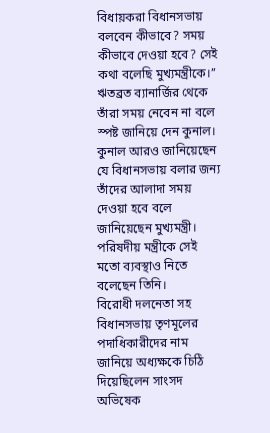বিধায়করা বিধানসভায় বলবেন কীভাবে? সময় কীভাবে দেওয়া হবে? সেই কথা বলেছি মুখ্যমন্ত্রীকে।’’ ঋতব্রত ব্যানার্জির থেকে তাঁরা সময় নেবেন না বলে স্পষ্ট জানিয়ে দেন কুনাল।
কুনাল আরও জানিয়েছেন যে বিধানসভায় বলার জন্য তাঁদের আলাদা সময় দেওয়া হবে বলে জানিয়েছেন মুখ্যমন্ত্রী। পরিষদীয় মন্ত্রীকে সেই মতো ব্যবস্থাও নিতে বলেছেন তিনি।
বিরোধী দলনেতা সহ বিধানসভায় তৃণমূলের পদাধিকারীদের নাম জানিয়ে অধ্যক্ষকে চিঠি দিয়েছিলেন সাংসদ অভিষেক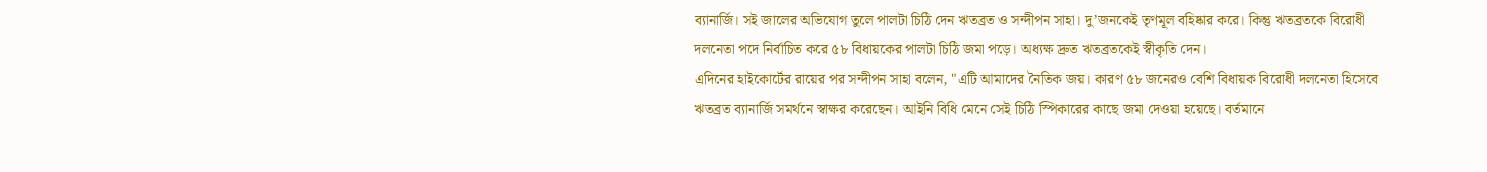ব্যানার্জি। সই জালের অভিযোগ তুলে পালটা চিঠি দেন ঋতব্রত ও সন্দীপন সাহা। দু’জনকেই তৃণমূল বহিষ্কার করে। কিন্তু ঋতব্রতকে বিরোধী দলনেতা পদে নির্বাচিত করে ৫৮ বিধায়কের পালটা চিঠি জমা পড়ে। অধ্যক্ষ দ্রুত ঋতব্রতকেই স্বীকৃতি দেন।
এদিনের হাইকোর্টের রায়ের পর সন্দীপন সাহা বলেন, "এটি আমাদের নৈতিক জয়। কারণ ৫৮ জনেরও বেশি বিধায়ক বিরোধী দলনেতা হিসেবে ঋতব্রত ব্যানার্জি সমর্থনে স্বাক্ষর করেছেন। আইনি বিধি মেনে সেই চিঠি স্পিকারের কাছে জমা দেওয়া হয়েছে। বর্তমানে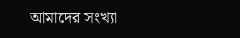আমাদের সংখ্যা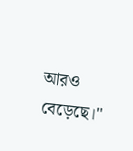আরও বেড়েছে।"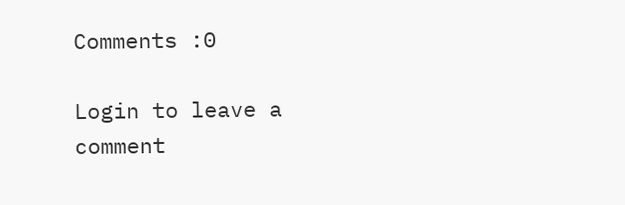Comments :0

Login to leave a comment